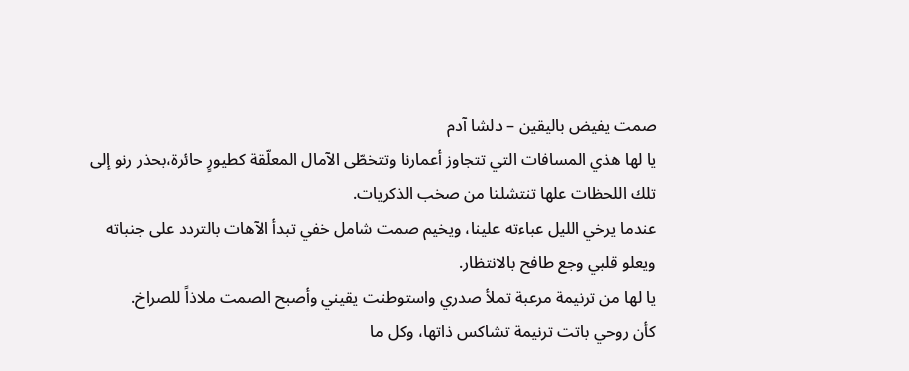صمت يفيض باليقين – دلشا آدم
يا لها هذي المسافات التي تتجاوز أعمارنا وتتخطّى الآمال المعلّقة كطيورٍ حائرة،بحذر رنو إلى تلك اللحظات علها تنتشلنا من صخب الذكريات.
عندما يرخي الليل عباءته علينا، ويخيم صمت شامل خفي تبدأ الآهات بالتردد على جنباته ويعلو قلبي وجع طافح بالانتظار.
يا لها من ترنيمة مرعبة تملأ صدري واستوطنت يقيني وأصبح الصمت ملاذاً للصراخ.
كأن روحي باتت ترنيمة تشاكس ذاتها، وكل ما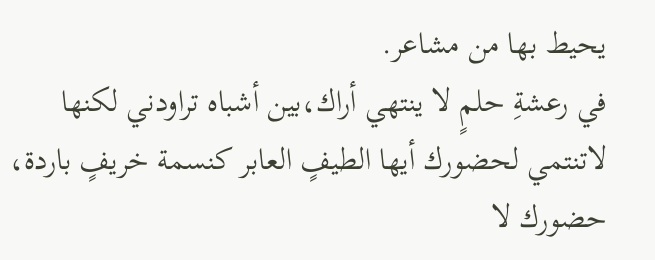يحيط بها من مشاعر.
في رعشةِ حلمٍ لا ينتهي أراك،بين أشباه تراودني لكنها لاتنتمي لحضورك أيها الطيفٍ العابر كنسمة خريفٍ باردة،
حضورك لا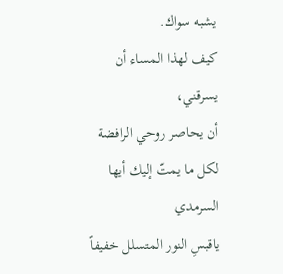يشبه سواك.
كيف لهذا المساء أن يسرقني،
أن يحاصر روحي الرافضة لكل ما يمتّ إليك أيها السرمدي
ياقبسِ النور المتسلل خفيفاً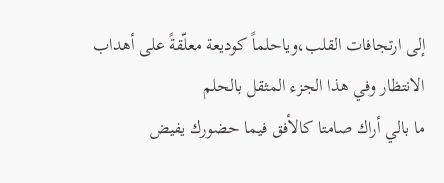إلى ارتجافات القلب،وياحلماً كوديعة معلّقةً على أهداب الانتظار وفي هذا الجزء المثقل بالحلم
ما بالي أراك صامتا كالأفق فيما حضورك يفيض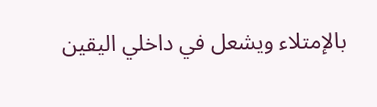بالإمتلاء ويشعل في داخلي اليقين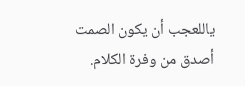ياللعجب أن يكون الصمت أصدق من وفرة الكلام.